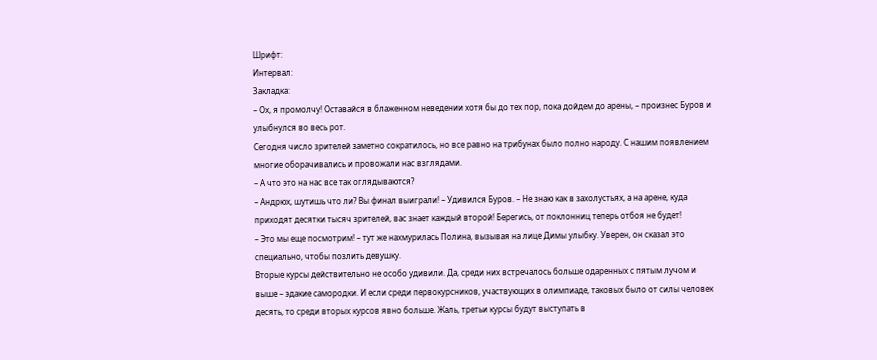Шрифт:
Интервал:
Закладка:
– Ох, я промолчу! Оставайся в блаженном неведении хотя бы до тех пор, пока дойдем до арены, – произнес Буров и улыбнулся во весь рот.
Сегодня число зрителей заметно сократилось, но все равно на трибунах было полно народу. С нашим появлением многие оборачивались и провожали нас взглядами.
– А что это на нас все так оглядываются?
– Андрюх, шутишь что ли? Вы финал выиграли! – Удивился Буров. – Не знаю как в захолустьях, а на арене, куда приходят десятки тысяч зрителей, вас знает каждый второй! Берегись, от поклонниц теперь отбоя не будет!
– Это мы еще посмотрим! – тут же нахмурилась Полина, вызывая на лице Димы улыбку. Уверен, он сказал это специально, чтобы позлить девушку.
Вторые курсы действительно не особо удивили. Да, среди них встречалось больше одаренных с пятым лучом и выше – эдакие самородки. И если среди первокурсников, участвующих в олимпиаде, таковых было от силы человек десять, то среди вторых курсов явно больше. Жаль, третьи курсы будут выступать в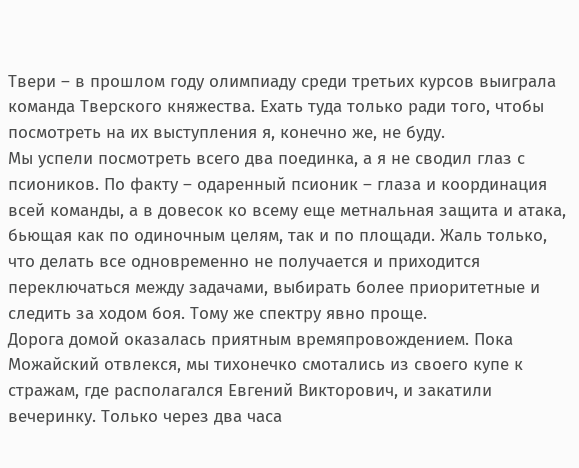Твери – в прошлом году олимпиаду среди третьих курсов выиграла команда Тверского княжества. Ехать туда только ради того, чтобы посмотреть на их выступления я, конечно же, не буду.
Мы успели посмотреть всего два поединка, а я не сводил глаз с псиоников. По факту – одаренный псионик – глаза и координация всей команды, а в довесок ко всему еще метнальная защита и атака, бьющая как по одиночным целям, так и по площади. Жаль только, что делать все одновременно не получается и приходится переключаться между задачами, выбирать более приоритетные и следить за ходом боя. Тому же спектру явно проще.
Дорога домой оказалась приятным времяпровождением. Пока Можайский отвлекся, мы тихонечко смотались из своего купе к стражам, где располагался Евгений Викторович, и закатили вечеринку. Только через два часа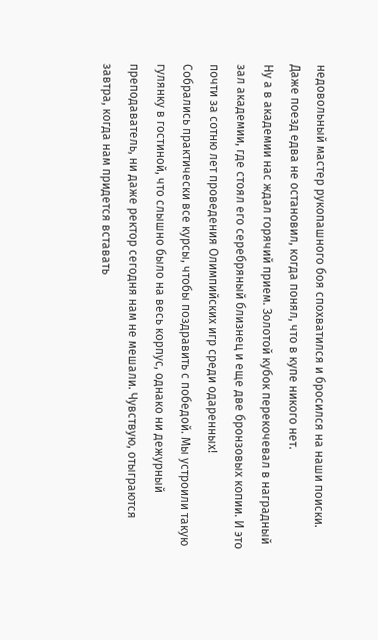недовольный мастер рукопашного боя спохватился и бросился на наши поиски. Даже поезд едва не остановил, когда понял, что в купе никого нет.
Ну а в академии нас ждал горячий прием. Золотой кубок перекочевал в наградный зал академии, где стоял его серебряный близнец и еще две бронзовых копии. И это почти за сотню лет проведения Олимпийских игр среди одаренных!
Собрались практически все курсы, чтобы поздравить с победой. Мы устроили такую гулянку в гостиной, что слышно было на весь корпус, однако ни дежурный преподаватель, ни даже ректор сегодня нам не мешали. Чувствую, отыграются завтра, когда нам придется вставать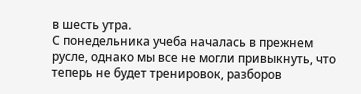в шесть утра.
С понедельника учеба началась в прежнем русле, однако мы все не могли привыкнуть, что теперь не будет тренировок, разборов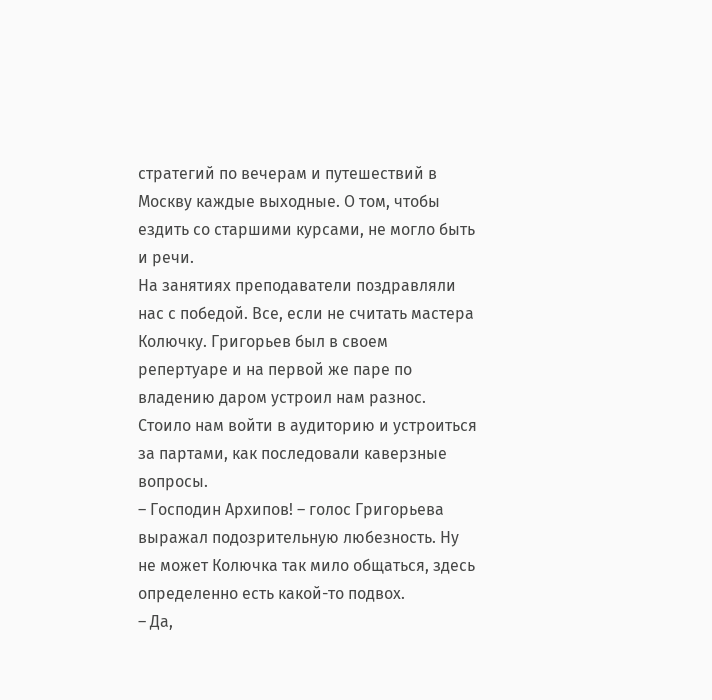стратегий по вечерам и путешествий в Москву каждые выходные. О том, чтобы ездить со старшими курсами, не могло быть и речи.
На занятиях преподаватели поздравляли нас с победой. Все, если не считать мастера Колючку. Григорьев был в своем репертуаре и на первой же паре по владению даром устроил нам разнос. Стоило нам войти в аудиторию и устроиться за партами, как последовали каверзные вопросы.
– Господин Архипов! – голос Григорьева выражал подозрительную любезность. Ну не может Колючка так мило общаться, здесь определенно есть какой-то подвох.
– Да,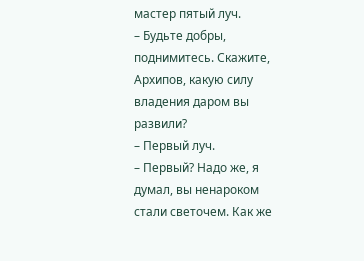мастер пятый луч.
– Будьте добры, поднимитесь. Скажите, Архипов, какую силу владения даром вы развили?
– Первый луч.
– Первый? Надо же, я думал, вы ненароком стали светочем. Как же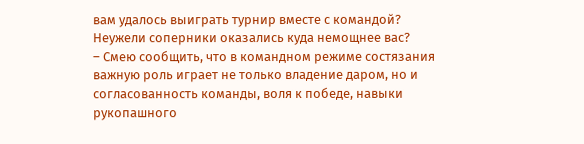вам удалось выиграть турнир вместе с командой? Неужели соперники оказались куда немощнее вас?
– Смею сообщить, что в командном режиме состязания важную роль играет не только владение даром, но и согласованность команды, воля к победе, навыки рукопашного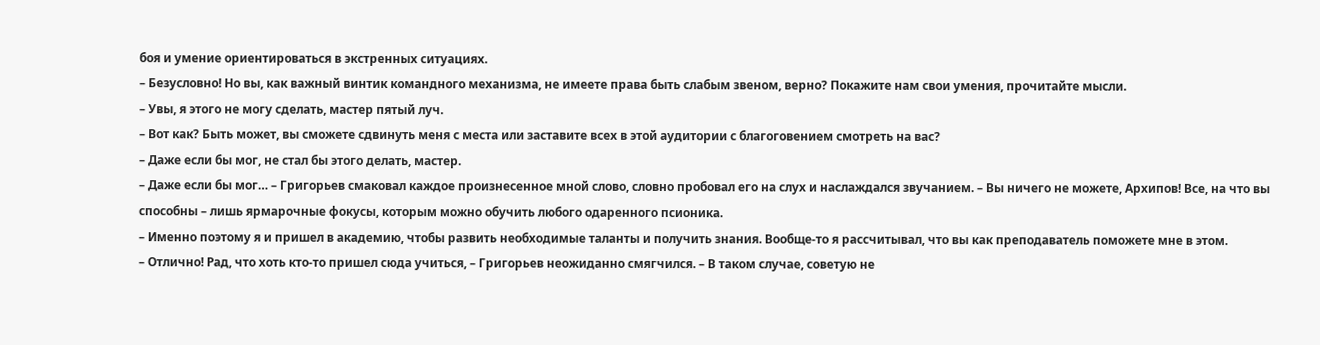боя и умение ориентироваться в экстренных ситуациях.
– Безусловно! Но вы, как важный винтик командного механизма, не имеете права быть слабым звеном, верно? Покажите нам свои умения, прочитайте мысли.
– Увы, я этого не могу сделать, мастер пятый луч.
– Вот как? Быть может, вы сможете сдвинуть меня с места или заставите всех в этой аудитории с благоговением смотреть на вас?
– Даже если бы мог, не стал бы этого делать, мастер.
– Даже если бы мог… – Григорьев смаковал каждое произнесенное мной слово, словно пробовал его на слух и наслаждался звучанием. – Вы ничего не можете, Архипов! Все, на что вы способны – лишь ярмарочные фокусы, которым можно обучить любого одаренного псионика.
– Именно поэтому я и пришел в академию, чтобы развить необходимые таланты и получить знания. Вообще-то я рассчитывал, что вы как преподаватель поможете мне в этом.
– Отлично! Рад, что хоть кто-то пришел сюда учиться, – Григорьев неожиданно смягчился. – В таком случае, советую не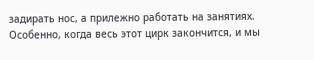задирать нос, а прилежно работать на занятиях. Особенно, когда весь этот цирк закончится, и мы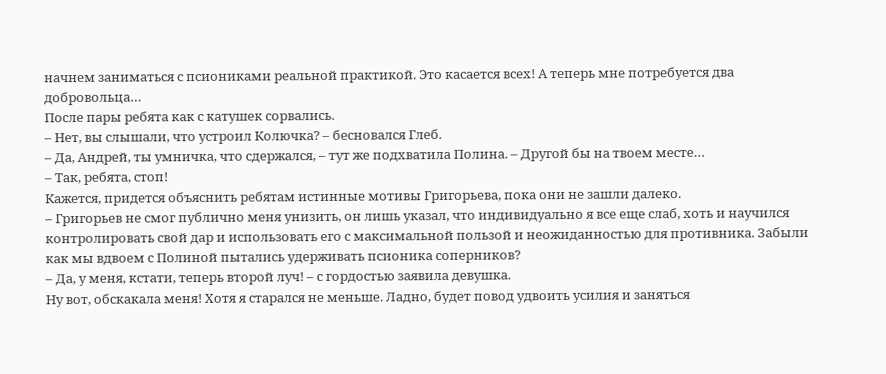начнем заниматься с псиониками реальной практикой. Это касается всех! А теперь мне потребуется два добровольца…
После пары ребята как с катушек сорвались.
– Нет, вы слышали, что устроил Колючка? – бесновался Глеб.
– Да, Андрей, ты умничка, что сдержался, – тут же подхватила Полина. – Другой бы на твоем месте…
– Так, ребята, стоп!
Кажется, придется объяснить ребятам истинные мотивы Григорьева, пока они не зашли далеко.
– Григорьев не смог публично меня унизить, он лишь указал, что индивидуально я все еще слаб, хоть и научился контролировать свой дар и использовать его с максимальной пользой и неожиданностью для противника. Забыли как мы вдвоем с Полиной пытались удерживать псионика соперников?
– Да, у меня, кстати, теперь второй луч! – с гордостью заявила девушка.
Ну вот, обскакала меня! Хотя я старался не меньше. Ладно, будет повод удвоить усилия и заняться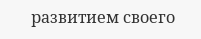развитием своего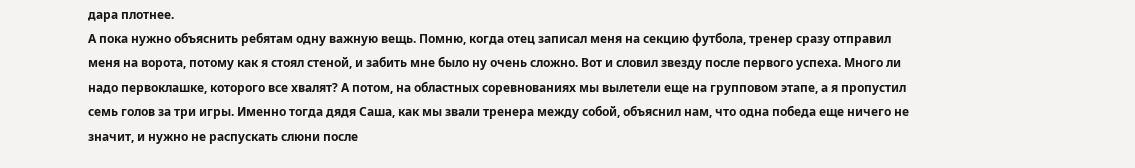дара плотнее.
А пока нужно объяснить ребятам одну важную вещь. Помню, когда отец записал меня на секцию футбола, тренер сразу отправил меня на ворота, потому как я стоял стеной, и забить мне было ну очень сложно. Вот и словил звезду после первого успеха. Много ли надо первоклашке, которого все хвалят? А потом, на областных соревнованиях мы вылетели еще на групповом этапе, а я пропустил семь голов за три игры. Именно тогда дядя Саша, как мы звали тренера между собой, объяснил нам, что одна победа еще ничего не значит, и нужно не распускать слюни после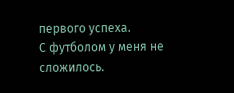первого успеха.
С футболом у меня не сложилось.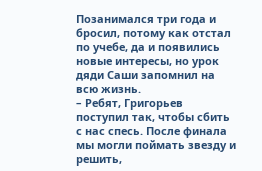Позанимался три года и бросил, потому как отстал по учебе, да и появились новые интересы, но урок дяди Саши запомнил на всю жизнь.
– Ребят, Григорьев поступил так, чтобы сбить с нас спесь. После финала мы могли поймать звезду и решить,